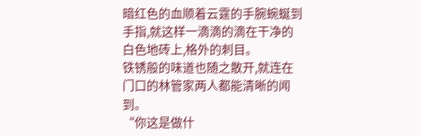暗红色的血顺着云霆的手腕蜿蜒到手指,就这样一滴滴的滴在干净的白色地砖上,格外的刺目。
铁锈般的味道也随之散开,就连在门口的林管家两人都能清晰的闻到。
“你这是做什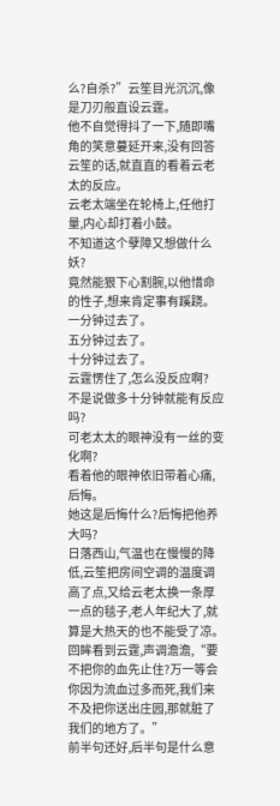么?自杀?”云笙目光沉沉,像是刀刃般直设云霆。
他不自觉得抖了一下,随即嘴角的笑意蔓延开来,没有回答云笙的话,就直直的看着云老太的反应。
云老太端坐在轮椅上,任他打量,内心却打着小鼓。
不知道这个孽障又想做什么妖?
竟然能狠下心割腕,以他惜命的性子,想来肯定事有蹊跷。
一分钟过去了。
五分钟过去了。
十分钟过去了。
云霆愣住了,怎么没反应啊?
不是说做多十分钟就能有反应吗?
可老太太的眼神没有一丝的变化啊?
看着他的眼神依旧带着心痛,后悔。
她这是后悔什么?后悔把他养大吗?
日落西山,气温也在慢慢的降低,云笙把房间空调的温度调高了点,又给云老太换一条厚一点的毯子,老人年纪大了,就算是大热天的也不能受了凉。
回眸看到云霆,声调澹澹,“要不把你的血先止住?万一等会你因为流血过多而死,我们来不及把你送出庄园,那就脏了我们的地方了。”
前半句还好,后半句是什么意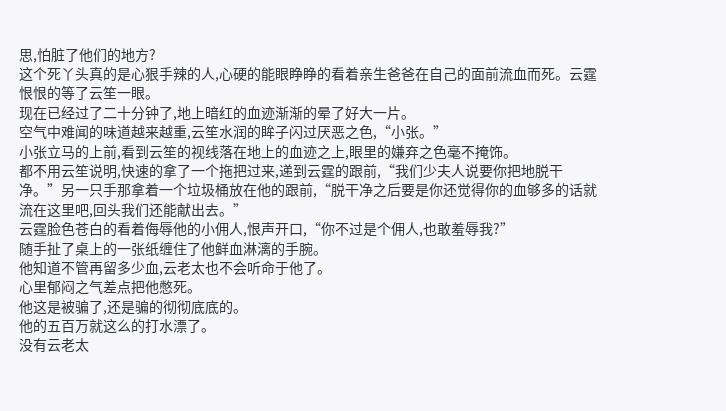思,怕脏了他们的地方?
这个死丫头真的是心狠手辣的人,心硬的能眼睁睁的看着亲生爸爸在自己的面前流血而死。云霆恨恨的等了云笙一眼。
现在已经过了二十分钟了,地上暗红的血迹渐渐的晕了好大一片。
空气中难闻的味道越来越重,云笙水润的眸子闪过厌恶之色,“小张。”
小张立马的上前,看到云笙的视线落在地上的血迹之上,眼里的嫌弃之色毫不掩饰。
都不用云笙说明,快速的拿了一个拖把过来,递到云霆的跟前,“我们少夫人说要你把地脱干净。”另一只手那拿着一个垃圾桶放在他的跟前,“脱干净之后要是你还觉得你的血够多的话就流在这里吧,回头我们还能献出去。”
云霆脸色苍白的看着侮辱他的小佣人,恨声开口,“你不过是个佣人,也敢羞辱我?”
随手扯了桌上的一张纸缠住了他鲜血淋漓的手腕。
他知道不管再留多少血,云老太也不会听命于他了。
心里郁闷之气差点把他憋死。
他这是被骗了,还是骗的彻彻底底的。
他的五百万就这么的打水漂了。
没有云老太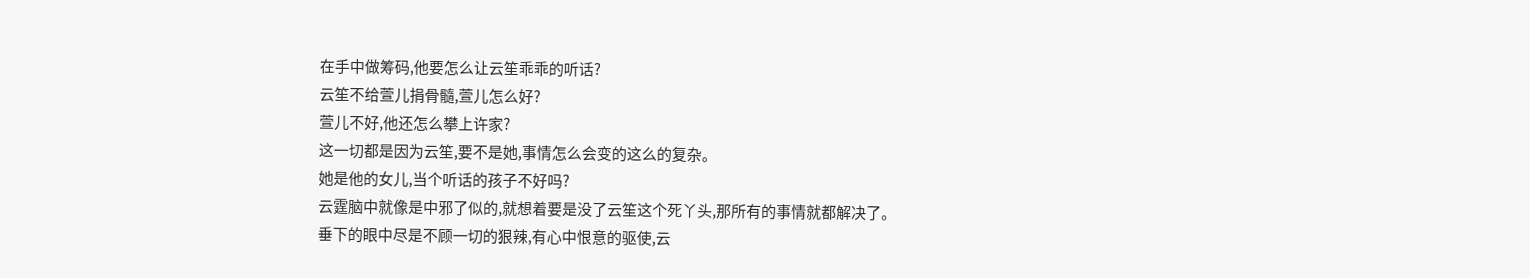在手中做筹码,他要怎么让云笙乖乖的听话?
云笙不给萱儿捐骨髓,萱儿怎么好?
萱儿不好,他还怎么攀上许家?
这一切都是因为云笙,要不是她,事情怎么会变的这么的复杂。
她是他的女儿,当个听话的孩子不好吗?
云霆脑中就像是中邪了似的,就想着要是没了云笙这个死丫头,那所有的事情就都解决了。
垂下的眼中尽是不顾一切的狠辣,有心中恨意的驱使,云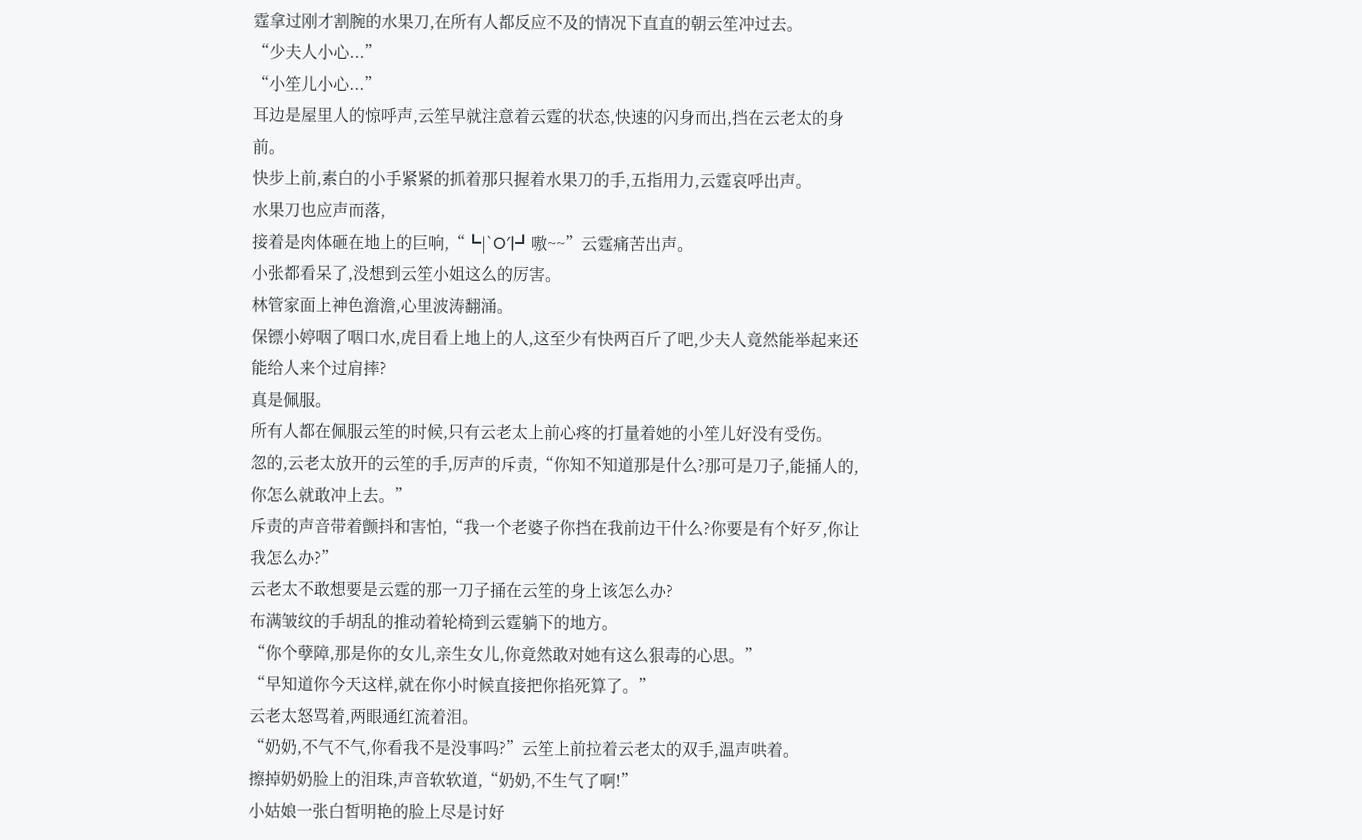霆拿过刚才割腕的水果刀,在所有人都反应不及的情况下直直的朝云笙冲过去。
“少夫人小心...”
“小笙儿小心...”
耳边是屋里人的惊呼声,云笙早就注意着云霆的状态,快速的闪身而出,挡在云老太的身前。
快步上前,素白的小手紧紧的抓着那只握着水果刀的手,五指用力,云霆哀呼出声。
水果刀也应声而落,
接着是肉体砸在地上的巨响,“┗|`O′|┛嗷~~”云霆痛苦出声。
小张都看呆了,没想到云笙小姐这么的厉害。
林管家面上神色澹澹,心里波涛翻涌。
保镖小婷咽了咽口水,虎目看上地上的人,这至少有快两百斤了吧,少夫人竟然能举起来还能给人来个过肩摔?
真是佩服。
所有人都在佩服云笙的时候,只有云老太上前心疼的打量着她的小笙儿好没有受伤。
忽的,云老太放开的云笙的手,厉声的斥责,“你知不知道那是什么?那可是刀子,能捅人的,你怎么就敢冲上去。”
斥责的声音带着颤抖和害怕,“我一个老婆子你挡在我前边干什么?你要是有个好歹,你让我怎么办?”
云老太不敢想要是云霆的那一刀子捅在云笙的身上该怎么办?
布满皱纹的手胡乱的推动着轮椅到云霆躺下的地方。
“你个孽障,那是你的女儿,亲生女儿,你竟然敢对她有这么狠毒的心思。”
“早知道你今天这样,就在你小时候直接把你掐死算了。”
云老太怒骂着,两眼通红流着泪。
“奶奶,不气不气,你看我不是没事吗?”云笙上前拉着云老太的双手,温声哄着。
擦掉奶奶脸上的泪珠,声音软软道,“奶奶,不生气了啊!”
小姑娘一张白皙明艳的脸上尽是讨好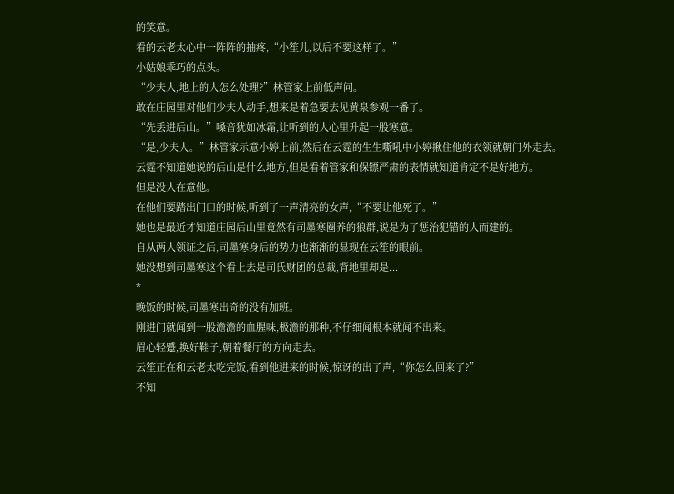的笑意。
看的云老太心中一阵阵的抽疼,“小笙儿,以后不要这样了。”
小姑娘乖巧的点头。
“少夫人,地上的人怎么处理?”林管家上前低声问。
敢在庄园里对他们少夫人动手,想来是着急要去见黄泉参观一番了。
“先丢进后山。”嗓音犹如冰霜,让听到的人心里升起一股寒意。
“是,少夫人。”林管家示意小婷上前,然后在云霆的生生嘶吼中小婷揪住他的衣领就朝门外走去。
云霆不知道她说的后山是什么地方,但是看着管家和保镖严肃的表情就知道肯定不是好地方。
但是没人在意他。
在他们要踏出门口的时候,听到了一声清亮的女声,“不要让他死了。”
她也是最近才知道庄园后山里竟然有司墨寒圈养的狼群,说是为了惩治犯错的人而建的。
自从两人领证之后,司墨寒身后的势力也渐渐的显现在云笙的眼前。
她没想到司墨寒这个看上去是司氏财团的总裁,背地里却是...
*
晚饭的时候,司墨寒出奇的没有加班。
刚进门就闻到一股澹澹的血腥味,极澹的那种,不仔细闻根本就闻不出来。
眉心轻蹙,换好鞋子,朝着餐厅的方向走去。
云笙正在和云老太吃完饭,看到他进来的时候,惊讶的出了声,“你怎么回来了?”
不知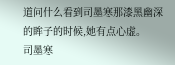道问什么看到司墨寒那漆黑幽深的眸子的时候,她有点心虚。
司墨寒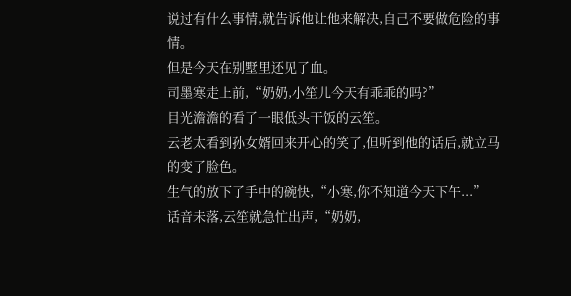说过有什么事情,就告诉他让他来解决,自己不要做危险的事情。
但是今天在别墅里还见了血。
司墨寒走上前,“奶奶,小笙儿今天有乖乖的吗?”
目光澹澹的看了一眼低头干饭的云笙。
云老太看到孙女婿回来开心的笑了,但听到他的话后,就立马的变了脸色。
生气的放下了手中的碗快,“小寒,你不知道今天下午...”
话音未落,云笙就急忙出声,“奶奶,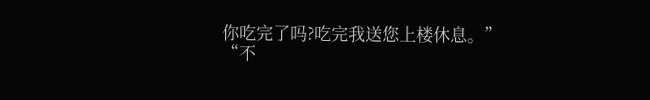你吃完了吗?吃完我送您上楼休息。”
“不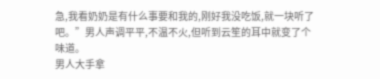急,我看奶奶是有什么事要和我的,刚好我没吃饭,就一块听了吧。”男人声调平平,不温不火,但听到云笙的耳中就变了个味道。
男人大手拿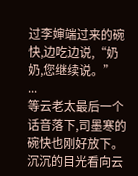过李婶端过来的碗快,边吃边说,“奶奶,您继续说。”
...
等云老太最后一个话音落下,司墨寒的碗快也刚好放下。
沉沉的目光看向云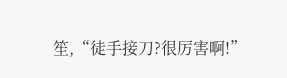笙,“徒手接刀?很厉害啊!”